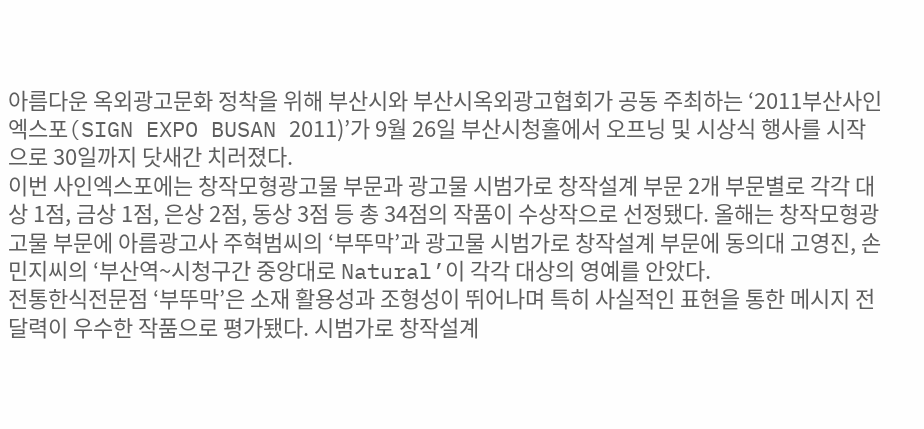아름다운 옥외광고문화 정착을 위해 부산시와 부산시옥외광고협회가 공동 주최하는 ‘2011부산사인엑스포(SIGN EXPO BUSAN 2011)’가 9월 26일 부산시청홀에서 오프닝 및 시상식 행사를 시작으로 30일까지 닷새간 치러졌다.
이번 사인엑스포에는 창작모형광고물 부문과 광고물 시범가로 창작설계 부문 2개 부문별로 각각 대상 1점, 금상 1점, 은상 2점, 동상 3점 등 총 34점의 작품이 수상작으로 선정됐다. 올해는 창작모형광고물 부문에 아름광고사 주혁범씨의 ‘부뚜막’과 광고물 시범가로 창작설계 부문에 동의대 고영진, 손민지씨의 ‘부산역~시청구간 중앙대로 Natural’이 각각 대상의 영예를 안았다.
전통한식전문점 ‘부뚜막’은 소재 활용성과 조형성이 뛰어나며 특히 사실적인 표현을 통한 메시지 전달력이 우수한 작품으로 평가됐다. 시범가로 창작설계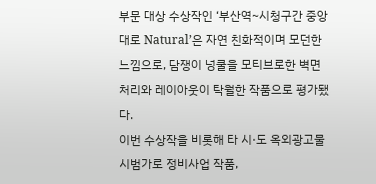부문 대상 수상작인 ‘부산역~시청구간 중앙대로 Natural’은 자연 친화적이며 모던한 느낌으로, 담쟁이 넝쿨을 모티브로한 벽면처리와 레이아웃이 탁월한 작품으로 평가됐다.
이번 수상작을 비롯해 타 시·도 옥외광고물 시범가로 정비사업 작품,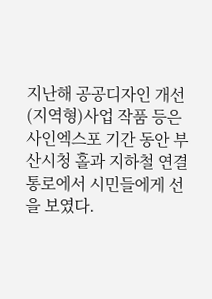지난해 공공디자인 개선(지역형)사업 작품 등은 사인엑스포 기간 동안 부산시청 홀과 지하철 연결 통로에서 시민들에게 선을 보였다.